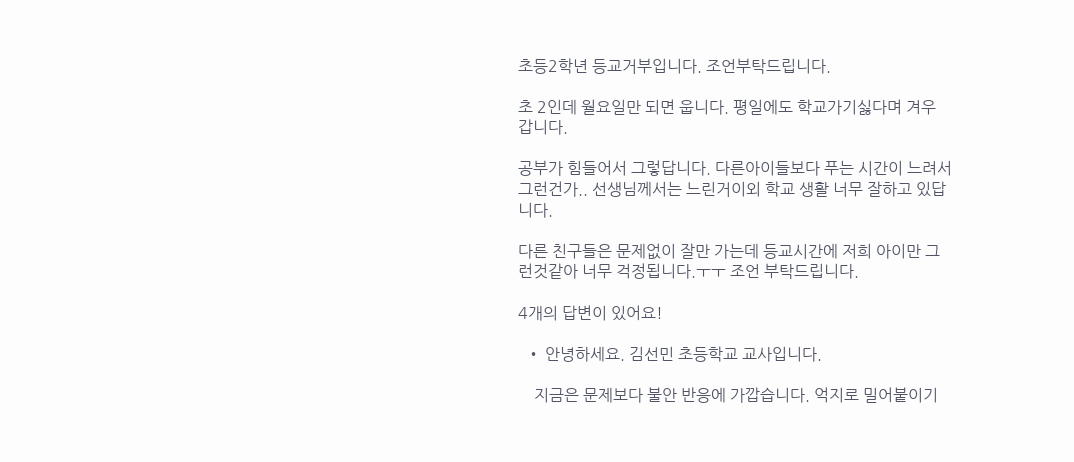초등2학년 등교거부입니다. 조언부탁드립니다.

초 2인데 월요일만 되면 웁니다. 평일에도 학교가기싫다며 겨우 갑니다.

공부가 힘들어서 그렇답니다. 다른아이들보다 푸는 시간이 느려서 그런건가.. 선생님께서는 느린거이외 학교 생활 너무 잘하고 있답니다.

다른 친구들은 문제없이 잘만 가는데 등교시간에 저희 아이만 그런것같아 너무 걱정됩니다.ㅜㅜ 조언 부탁드립니다.

4개의 답변이 있어요!

  • 안녕하세요. 김선민 초등학교 교사입니다.

    지금은 문제보다 불안 반응에 가깝습니다. 억지로 밀어붙이기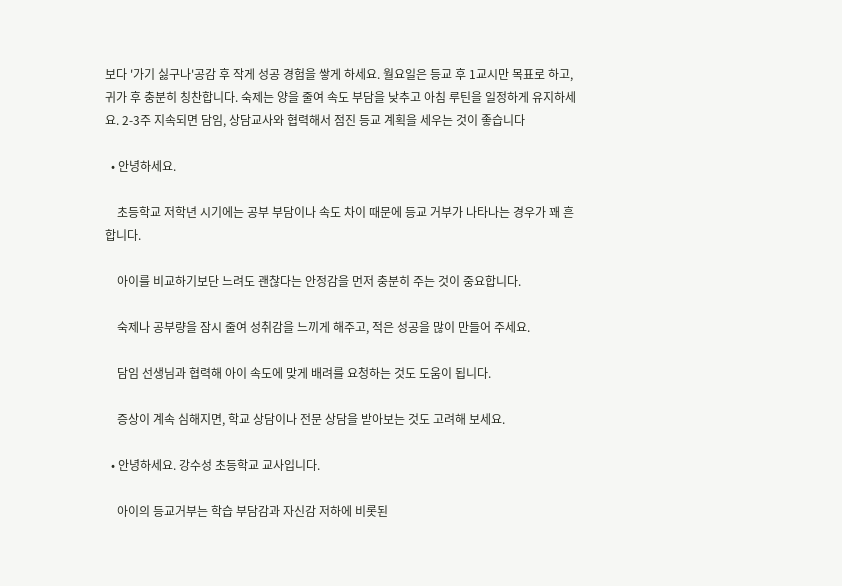보다 '가기 싫구나'공감 후 작게 성공 경험을 쌓게 하세요. 월요일은 등교 후 1교시만 목표로 하고, 귀가 후 충분히 칭찬합니다. 숙제는 양을 줄여 속도 부담을 낮추고 아침 루틴을 일정하게 유지하세요. 2-3주 지속되면 담임, 상담교사와 협력해서 점진 등교 계획을 세우는 것이 좋습니다

  • 안녕하세요.

    초등학교 저학년 시기에는 공부 부담이나 속도 차이 때문에 등교 거부가 나타나는 경우가 꽤 흔합니다.

    아이를 비교하기보단 느려도 괜찮다는 안정감을 먼저 충분히 주는 것이 중요합니다.

    숙제나 공부량을 잠시 줄여 성취감을 느끼게 해주고, 적은 성공을 많이 만들어 주세요.

    담임 선생님과 협력해 아이 속도에 맞게 배려를 요청하는 것도 도움이 됩니다.

    증상이 계속 심해지면, 학교 상담이나 전문 상담을 받아보는 것도 고려해 보세요.

  • 안녕하세요. 강수성 초등학교 교사입니다.

    아이의 등교거부는 학습 부담감과 자신감 저하에 비롯된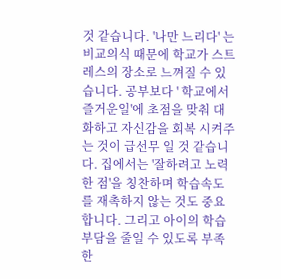것 같습니다. '나만 느리다' 는 비교의식 때문에 학교가 스트레스의 장소로 느껴질 수 있습니다. 공부보다 ' 학교에서 즐거운일'에 초점을 맞춰 대화하고 자신감을 회복 시켜주는 것이 급선무 일 것 같습니다. 집에서는 '잘하려고 노력한 점'을 칭찬하며 학습속도를 재촉하지 않는 것도 중요합니다. 그리고 아이의 학습 부담을 줄일 수 있도록 부족한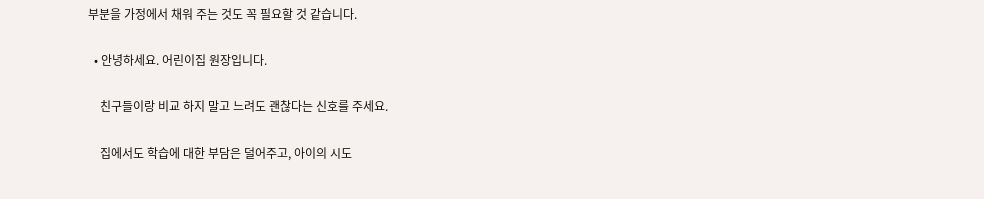부분을 가정에서 채워 주는 것도 꼭 필요할 것 같습니다.

  • 안녕하세요. 어린이집 원장입니다.

    친구들이랑 비교 하지 말고 느려도 괜찮다는 신호를 주세요.

    집에서도 학습에 대한 부담은 덜어주고, 아이의 시도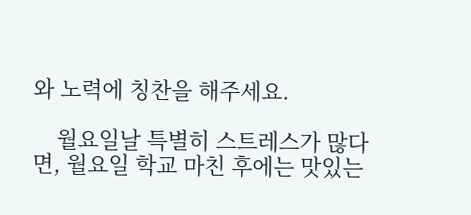와 노력에 칭찬을 해주세요.

    월요일날 특별히 스트레스가 많다면, 월요일 학교 마친 후에는 맛있는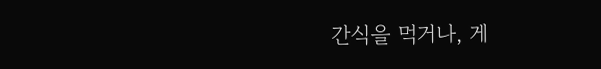간식을 먹거나, 게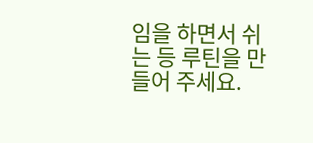임을 하면서 쉬는 등 루틴을 만들어 주세요.